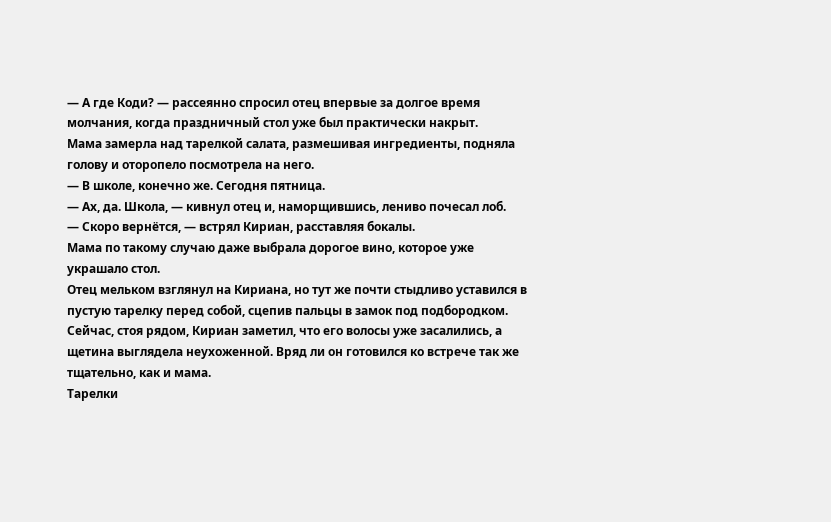— А где Коди? — рассеянно спросил отец впервые за долгое время молчания, когда праздничный стол уже был практически накрыт.
Мама замерла над тарелкой салата, размешивая ингредиенты, подняла голову и оторопело посмотрела на него.
— В школе, конечно же. Сегодня пятница.
— Ах, да. Школа, — кивнул отец и, наморщившись, лениво почесал лоб.
— Скоро вернётся, — встрял Кириан, расставляя бокалы.
Мама по такому случаю даже выбрала дорогое вино, которое уже украшало стол.
Отец мельком взглянул на Кириана, но тут же почти стыдливо уставился в пустую тарелку перед собой, сцепив пальцы в замок под подбородком. Сейчас, стоя рядом, Кириан заметил, что его волосы уже засалились, а щетина выглядела неухоженной. Вряд ли он готовился ко встрече так же тщательно, как и мама.
Тарелки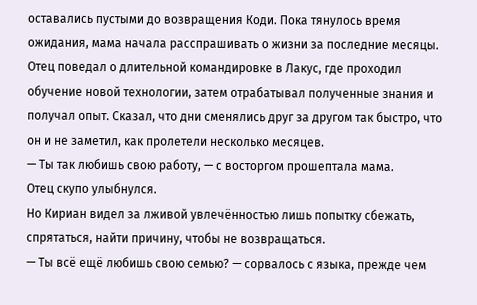оставались пустыми до возвращения Коди. Пока тянулось время ожидания, мама начала расспрашивать о жизни за последние месяцы. Отец поведал о длительной командировке в Лакус, где проходил обучение новой технологии, затем отрабатывал полученные знания и получал опыт. Сказал, что дни сменялись друг за другом так быстро, что он и не заметил, как пролетели несколько месяцев.
— Ты так любишь свою работу, — с восторгом прошептала мама.
Отец скупо улыбнулся.
Но Кириан видел за лживой увлечённостью лишь попытку сбежать, спрятаться, найти причину, чтобы не возвращаться.
— Ты всё ещё любишь свою семью? — сорвалось с языка, прежде чем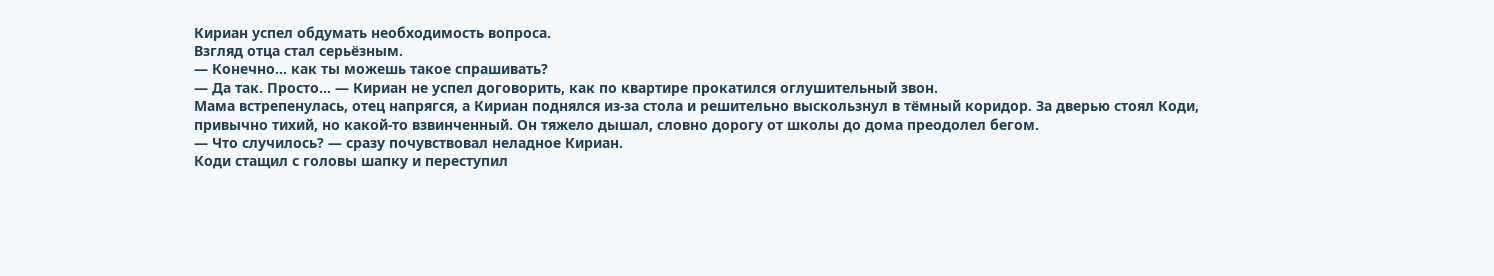Кириан успел обдумать необходимость вопроса.
Взгляд отца стал серьёзным.
— Конечно… как ты можешь такое спрашивать?
— Да так. Просто… — Кириан не успел договорить, как по квартире прокатился оглушительный звон.
Мама встрепенулась, отец напрягся, а Кириан поднялся из-за стола и решительно выскользнул в тёмный коридор. За дверью стоял Коди, привычно тихий, но какой-то взвинченный. Он тяжело дышал, словно дорогу от школы до дома преодолел бегом.
— Что случилось? — сразу почувствовал неладное Кириан.
Коди стащил с головы шапку и переступил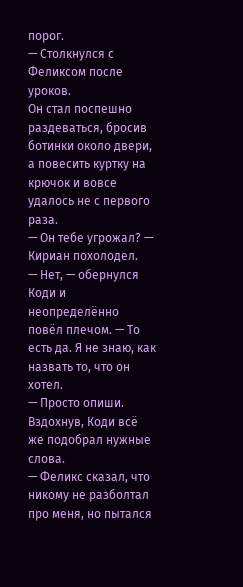порог.
— Столкнулся с Феликсом после уроков.
Он стал поспешно раздеваться, бросив ботинки около двери, а повесить куртку на крючок и вовсе удалось не с первого раза.
— Он тебе угрожал? — Кириан похолодел.
— Нет, — обернулся Коди и неопределённо повёл плечом. — То есть да. Я не знаю, как назвать то, что он хотел.
— Просто опиши.
Вздохнув, Коди всё же подобрал нужные слова.
— Феликс сказал, что никому не разболтал про меня, но пытался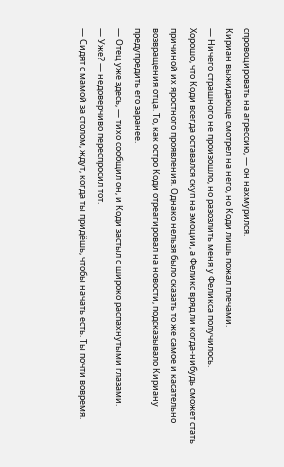спровоцировать на агрессию, — он нахмурился.
Кириан выжидающе смотрел на него, но Коди лишь пожал плечами.
— Ничего страшного не произошло, но разозлить меня у Феликса получилось.
Хорошо, что Коди всегда оставался скуп на эмоции, а Феликс вряд ли когда-нибудь сможет стать причиной их яростного проявления. Однако нельзя было сказать то же самое и касательно возвращения отца. То, как остро Коди отреагировал на новости, подсказывало Кириану предупредить его заранее.
— Отец уже здесь, — тихо сообщил он, и Коди застыл с широко распахнутыми глазами.
— Уже? — недоверчиво переспросил тот.
— Сидят с мамой за столом, ждут, когда ты придёшь, чтобы начать есть. Ты почти вовремя.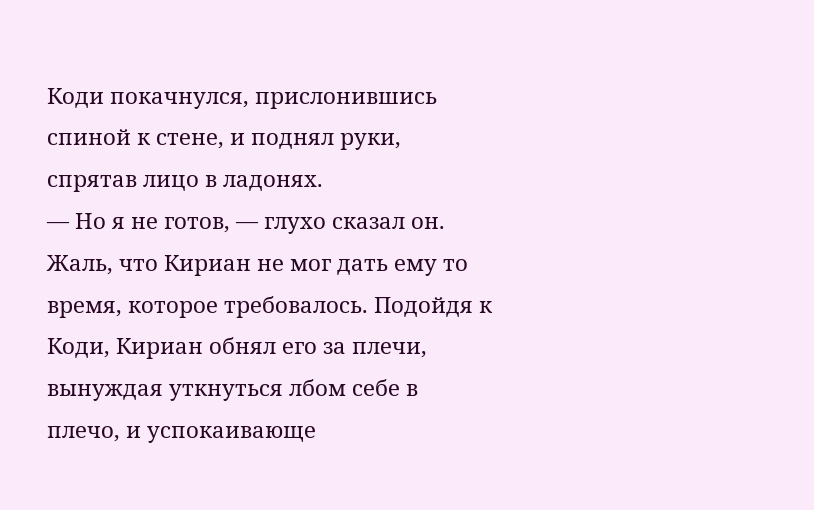Коди покачнулся, прислонившись спиной к стене, и поднял руки, спрятав лицо в ладонях.
— Но я не готов, — глухо сказал он.
Жаль, что Кириан не мог дать ему то время, которое требовалось. Подойдя к Коди, Кириан обнял его за плечи, вынуждая уткнуться лбом себе в плечо, и успокаивающе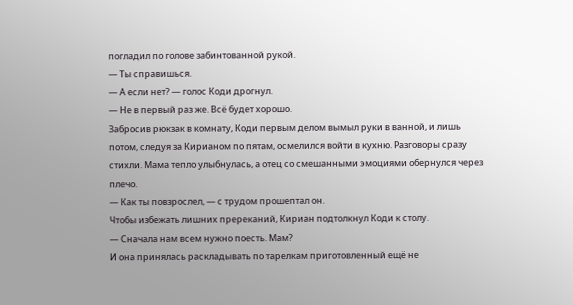погладил по голове забинтованной рукой.
— Ты справишься.
— А если нет? — голос Коди дрогнул.
— Не в первый раз же. Всё будет хорошо.
Забросив рюкзак в комнату, Коди первым делом вымыл руки в ванной, и лишь потом, следуя за Кирианом по пятам, осмелился войти в кухню. Разговоры сразу стихли. Мама тепло улыбнулась, а отец со смешанными эмоциями обернулся через плечо.
— Как ты повзрослел, — с трудом прошептал он.
Чтобы избежать лишних пререканий, Кириан подтолкнул Коди к столу.
— Сначала нам всем нужно поесть. Мам?
И она принялась раскладывать по тарелкам приготовленный ещё не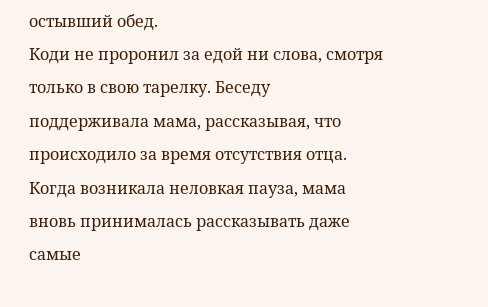остывший обед.
Коди не проронил за едой ни слова, смотря только в свою тарелку. Беседу поддерживала мама, рассказывая, что происходило за время отсутствия отца. Когда возникала неловкая пауза, мама вновь принималась рассказывать даже самые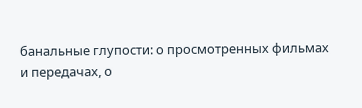банальные глупости: о просмотренных фильмах и передачах, о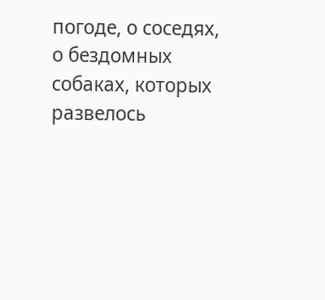погоде, о соседях, о бездомных собаках, которых развелось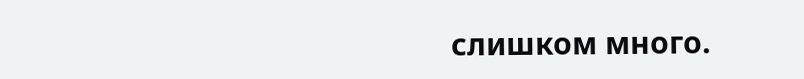слишком много.